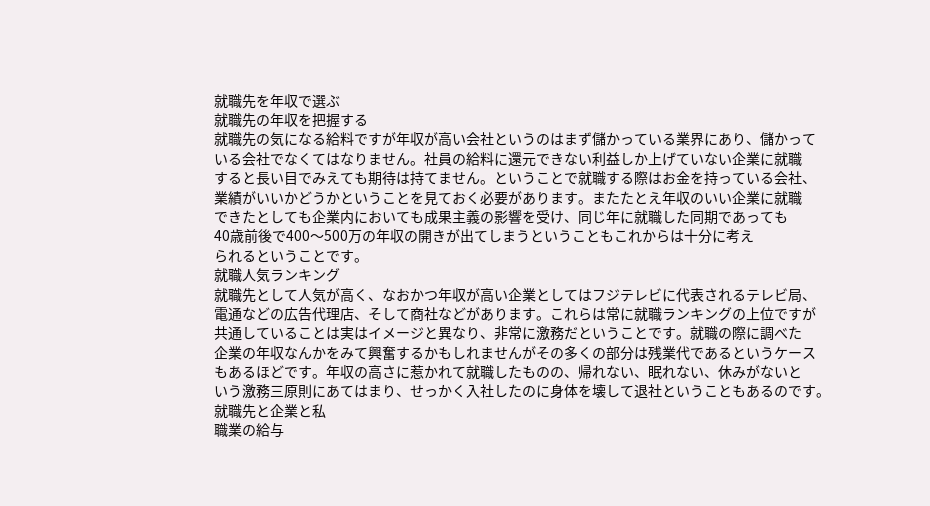就職先を年収で選ぶ
就職先の年収を把握する
就職先の気になる給料ですが年収が高い会社というのはまず儲かっている業界にあり、儲かって
いる会社でなくてはなりません。社員の給料に還元できない利益しか上げていない企業に就職
すると長い目でみえても期待は持てません。ということで就職する際はお金を持っている会社、
業績がいいかどうかということを見ておく必要があります。またたとえ年収のいい企業に就職
できたとしても企業内においても成果主義の影響を受け、同じ年に就職した同期であっても
40歳前後で400〜500万の年収の開きが出てしまうということもこれからは十分に考え
られるということです。
就職人気ランキング
就職先として人気が高く、なおかつ年収が高い企業としてはフジテレビに代表されるテレビ局、
電通などの広告代理店、そして商社などがあります。これらは常に就職ランキングの上位ですが
共通していることは実はイメージと異なり、非常に激務だということです。就職の際に調べた
企業の年収なんかをみて興奮するかもしれませんがその多くの部分は残業代であるというケース
もあるほどです。年収の高さに惹かれて就職したものの、帰れない、眠れない、休みがないと
いう激務三原則にあてはまり、せっかく入社したのに身体を壊して退社ということもあるのです。
就職先と企業と私
職業の給与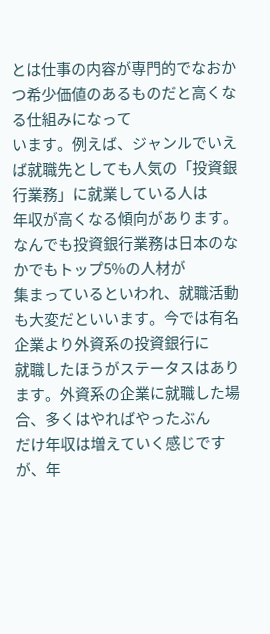とは仕事の内容が専門的でなおかつ希少価値のあるものだと高くなる仕組みになって
います。例えば、ジャンルでいえば就職先としても人気の「投資銀行業務」に就業している人は
年収が高くなる傾向があります。なんでも投資銀行業務は日本のなかでもトップ5%の人材が
集まっているといわれ、就職活動も大変だといいます。今では有名企業より外資系の投資銀行に
就職したほうがステータスはあります。外資系の企業に就職した場合、多くはやればやったぶん
だけ年収は増えていく感じですが、年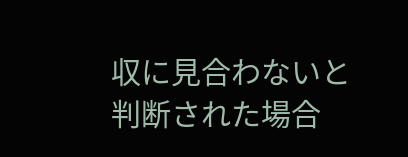収に見合わないと判断された場合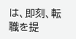は、即刻、転職を提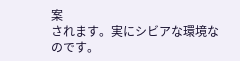案
されます。実にシビアな環境なのです。